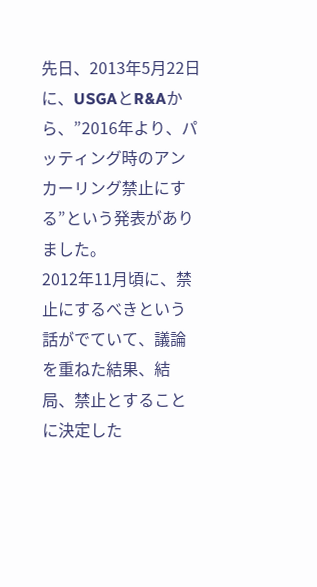先日、2013年5月22日に、USGAとR&Aから、”2016年より、パッティング時のアンカーリング禁止にする”という発表がありました。
2012年11月頃に、禁止にするべきという話がでていて、議論を重ねた結果、結局、禁止とすることに決定した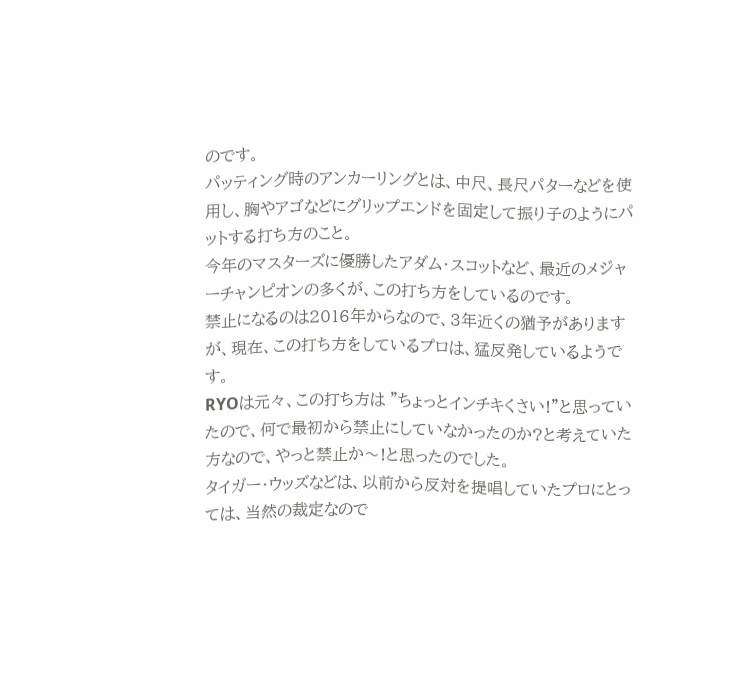のです。
パッティング時のアンカーリングとは、中尺、長尺パターなどを使用し、胸やアゴなどにグリップエンドを固定して振り子のようにパットする打ち方のこと。
今年のマスターズに優勝したアダム・スコットなど、最近のメジャーチャンピオンの多くが、この打ち方をしているのです。
禁止になるのは2016年からなので、3年近くの猶予がありますが、現在、この打ち方をしているプロは、猛反発しているようです。
RYOは元々、この打ち方は ”ちょっとインチキくさい!”と思っていたので、何で最初から禁止にしていなかったのか?と考えていた方なので、やっと禁止か〜!と思ったのでした。
タイガー・ウッズなどは、以前から反対を提唱していたプロにとっては、当然の裁定なので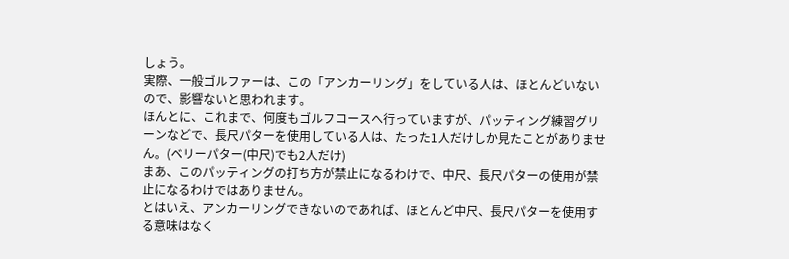しょう。
実際、一般ゴルファーは、この「アンカーリング」をしている人は、ほとんどいないので、影響ないと思われます。
ほんとに、これまで、何度もゴルフコースへ行っていますが、パッティング練習グリーンなどで、長尺パターを使用している人は、たった1人だけしか見たことがありません。(ベリーパター(中尺)でも2人だけ)
まあ、このパッティングの打ち方が禁止になるわけで、中尺、長尺パターの使用が禁止になるわけではありません。
とはいえ、アンカーリングできないのであれば、ほとんど中尺、長尺パターを使用する意味はなく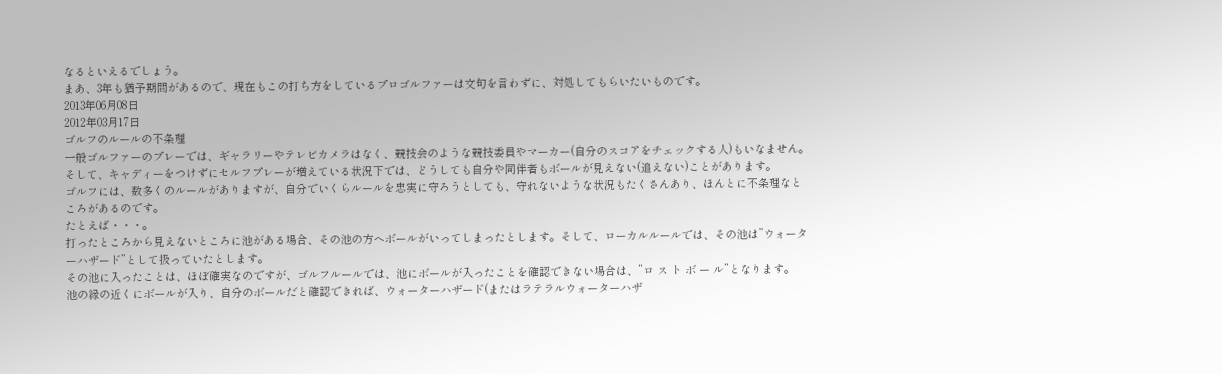なるといえるでしょう。
まあ、3年も猶予期間があるので、現在もこの打ち方をしているプロゴルファーは文句を言わずに、対処してもらいたいものです。
2013年06月08日
2012年03月17日
ゴルフのルールの不条理
一般ゴルファーのプレーでは、ギャラリーやテレビカメラはなく、競技会のような競技委員やマーカー(自分のスコアをチェックする人)もいなません。
そして、キャディーをつけずにセルフプレーが増えている状況下では、どうしても自分や同伴者もボールが見えない(追えない)ことがあります。
ゴルフには、数多くのルールがありますが、自分でいくらルールを忠実に守ろうとしても、守れないような状況もたくさんあり、ほんとに不条理なところがあるのです。
たとえば・・・。
打ったところから見えないところに池がある場合、その池の方へボールがいってしまったとします。そして、ローカルルールでは、その池は”ウォーターハザード”として扱っていたとします。
その池に入ったことは、ほぼ確実なのですが、ゴルフルールでは、池にボールが入ったことを確認できない場合は、”ロ ス ト ボ ー ル”となります。
池の縁の近くにボールが入り、自分のボールだと確認できれば、ウォーターハザード(またはラテラルウォーターハザ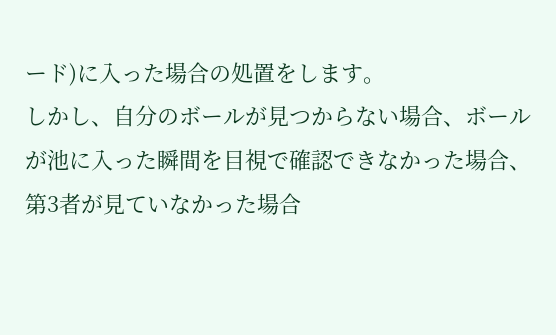ード)に入った場合の処置をします。
しかし、自分のボールが見つからない場合、ボールが池に入った瞬間を目視で確認できなかった場合、第3者が見ていなかった場合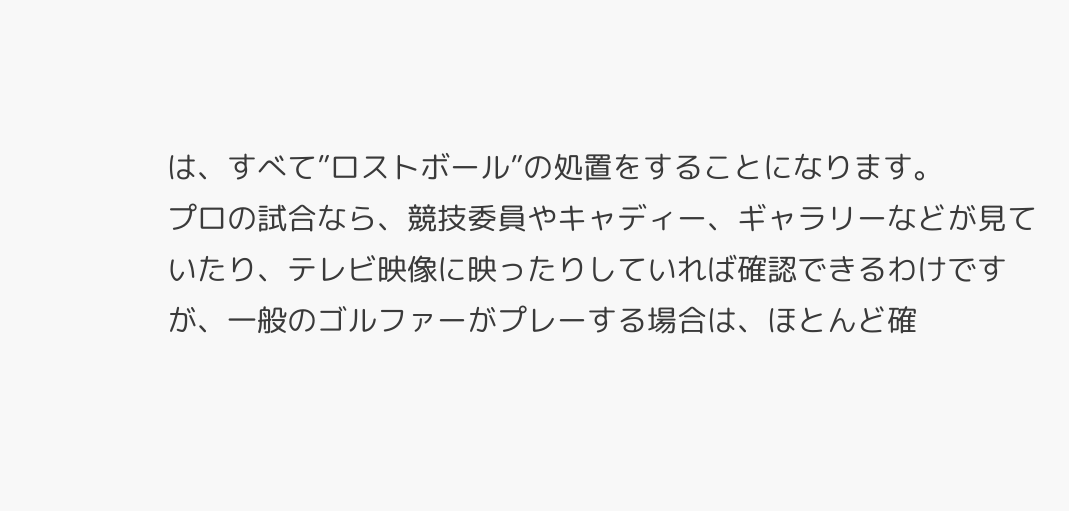は、すべて”ロストボール”の処置をすることになります。
プロの試合なら、競技委員やキャディー、ギャラリーなどが見ていたり、テレビ映像に映ったりしていれば確認できるわけですが、一般のゴルファーがプレーする場合は、ほとんど確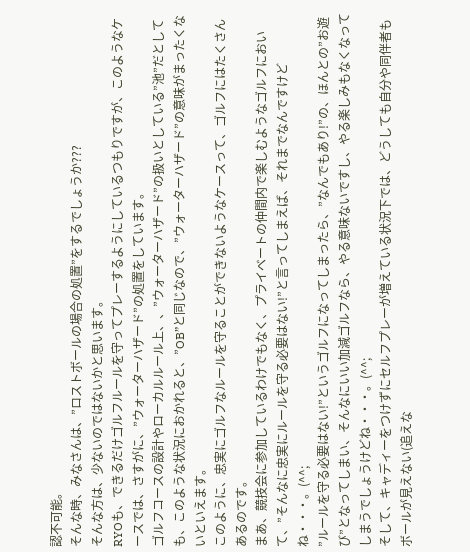認不可能。
そんな時、みなさんは、”ロストボールの場合の処置”をするでしょうか???
そんな方は、少ないのではないかと思います。
RYOも、できるだけゴルフルールを守ってプレーするようにしているつもりですが、このようなケースでは、さすがに、”ウォーターハザード”の処置をしています。
ゴルフコースの設計やローカルルール上、、”ウォーターハザード”の扱いとしている”池”だとしても、このような状況におかれると、”OB”と同じなので、”ウォーターハザード”の意味がまったくないといえます。
このように、忠実にゴルフなルールを守ることができないようなケースって、ゴルフにはたくさんあるのです。
まあ、競技会に参加しているわけでもなく、プライベートの仲間内で楽しむようなゴルフにおいて、”そんなに忠実にルールを守る必要はない!”と言ってしまえば、それまでなんですけどね・・・。(^^;
”ルールを守る必要はない!”というゴルフになってしまったら、”なんでもあり!”の、ほんとの”お遊び”となってしまい、そんなにいい加減ゴルフなら、やる意味ないですし、やる楽しみもなくなってしまうでしょうけどね・・・。(^^;
そして、キャディーをつけずにセルフプレーが増えている状況下では、どうしても自分や同伴者もボールが見えない(追えな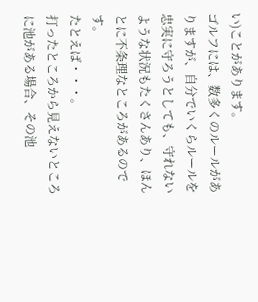い)ことがあります。
ゴルフには、数多くのルールがありますが、自分でいくらルールを忠実に守ろうとしても、守れないような状況もたくさんあり、ほんとに不条理なところがあるのです。
たとえば・・・。
打ったところから見えないところに池がある場合、その池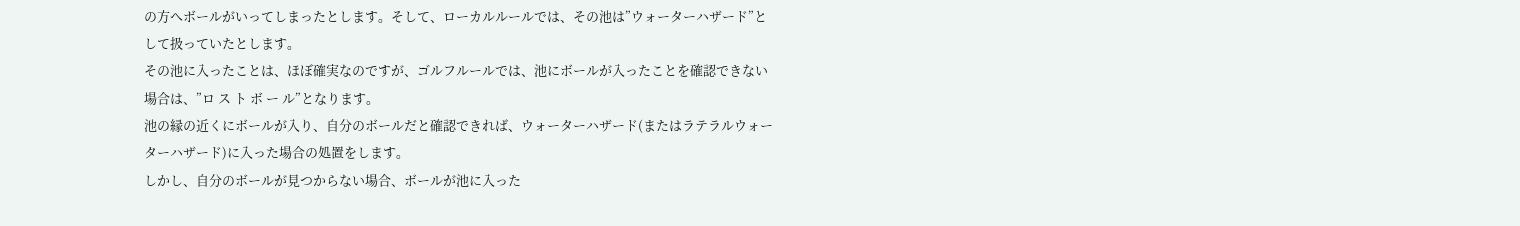の方へボールがいってしまったとします。そして、ローカルルールでは、その池は”ウォーターハザード”として扱っていたとします。
その池に入ったことは、ほぼ確実なのですが、ゴルフルールでは、池にボールが入ったことを確認できない場合は、”ロ ス ト ボ ー ル”となります。
池の縁の近くにボールが入り、自分のボールだと確認できれば、ウォーターハザード(またはラテラルウォーターハザード)に入った場合の処置をします。
しかし、自分のボールが見つからない場合、ボールが池に入った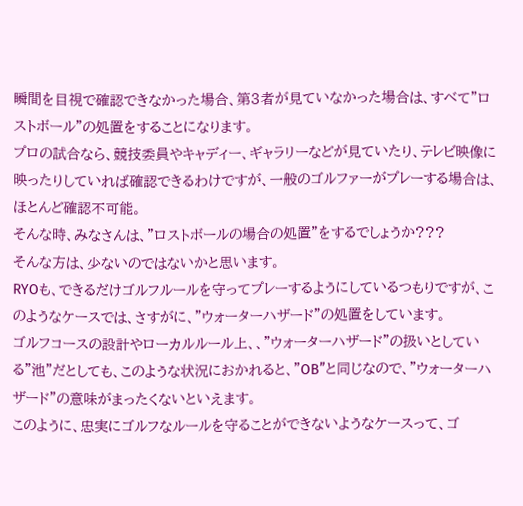瞬間を目視で確認できなかった場合、第3者が見ていなかった場合は、すべて”ロストボール”の処置をすることになります。
プロの試合なら、競技委員やキャディー、ギャラリーなどが見ていたり、テレビ映像に映ったりしていれば確認できるわけですが、一般のゴルファーがプレーする場合は、ほとんど確認不可能。
そんな時、みなさんは、”ロストボールの場合の処置”をするでしょうか???
そんな方は、少ないのではないかと思います。
RYOも、できるだけゴルフルールを守ってプレーするようにしているつもりですが、このようなケースでは、さすがに、”ウォーターハザード”の処置をしています。
ゴルフコースの設計やローカルルール上、、”ウォーターハザード”の扱いとしている”池”だとしても、このような状況におかれると、”OB”と同じなので、”ウォーターハザード”の意味がまったくないといえます。
このように、忠実にゴルフなルールを守ることができないようなケースって、ゴ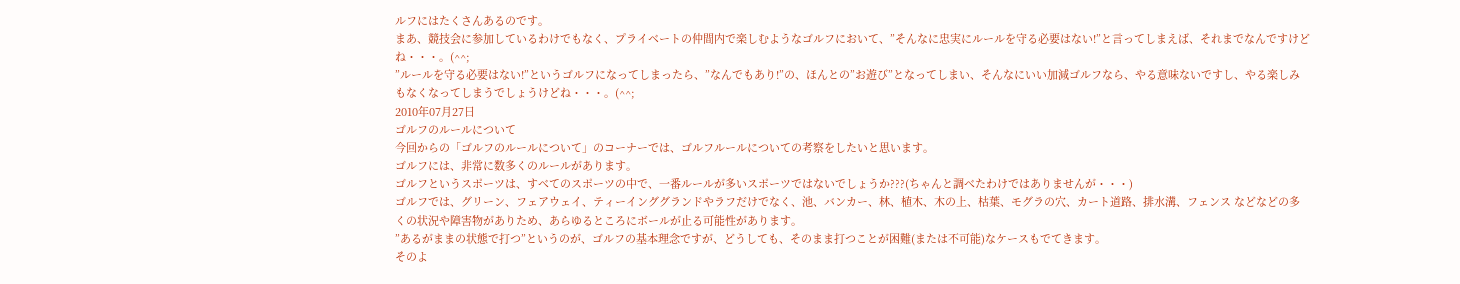ルフにはたくさんあるのです。
まあ、競技会に参加しているわけでもなく、プライベートの仲間内で楽しむようなゴルフにおいて、”そんなに忠実にルールを守る必要はない!”と言ってしまえば、それまでなんですけどね・・・。(^^;
”ルールを守る必要はない!”というゴルフになってしまったら、”なんでもあり!”の、ほんとの”お遊び”となってしまい、そんなにいい加減ゴルフなら、やる意味ないですし、やる楽しみもなくなってしまうでしょうけどね・・・。(^^;
2010年07月27日
ゴルフのルールについて
今回からの「ゴルフのルールについて」のコーナーでは、ゴルフルールについての考察をしたいと思います。
ゴルフには、非常に数多くのルールがあります。
ゴルフというスポーツは、すべてのスポーツの中で、一番ルールが多いスポーツではないでしょうか???(ちゃんと調べたわけではありませんが・・・)
ゴルフでは、グリーン、フェアウェイ、ティーインググランドやラフだけでなく、池、バンカー、林、植木、木の上、枯葉、モグラの穴、カート道路、排水溝、フェンス などなどの多くの状況や障害物がありため、あらゆるところにボールが止る可能性があります。
”あるがままの状態で打つ”というのが、ゴルフの基本理念ですが、どうしても、そのまま打つことが困難(または不可能)なケースもでてきます。
そのよ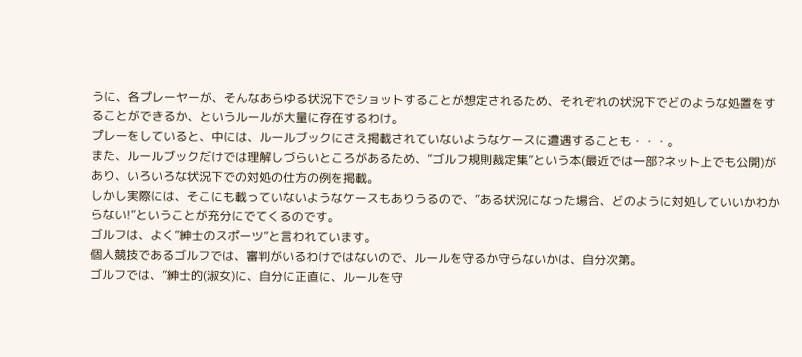うに、各プレーヤーが、そんなあらゆる状況下でショットすることが想定されるため、それぞれの状況下でどのような処置をすることができるか、というルールが大量に存在するわけ。
プレーをしていると、中には、ルールブックにさえ掲載されていないようなケースに遭遇することも・・・。
また、ルールブックだけでは理解しづらいところがあるため、”ゴルフ規則裁定集”という本(最近では一部?ネット上でも公開)があり、いろいろな状況下での対処の仕方の例を掲載。
しかし実際には、そこにも載っていないようなケースもありうるので、”ある状況になった場合、どのように対処していいかわからない!”ということが充分にでてくるのです。
ゴルフは、よく”紳士のスポーツ”と言われています。
個人競技であるゴルフでは、審判がいるわけではないので、ルールを守るか守らないかは、自分次第。
ゴルフでは、”紳士的(淑女)に、自分に正直に、ルールを守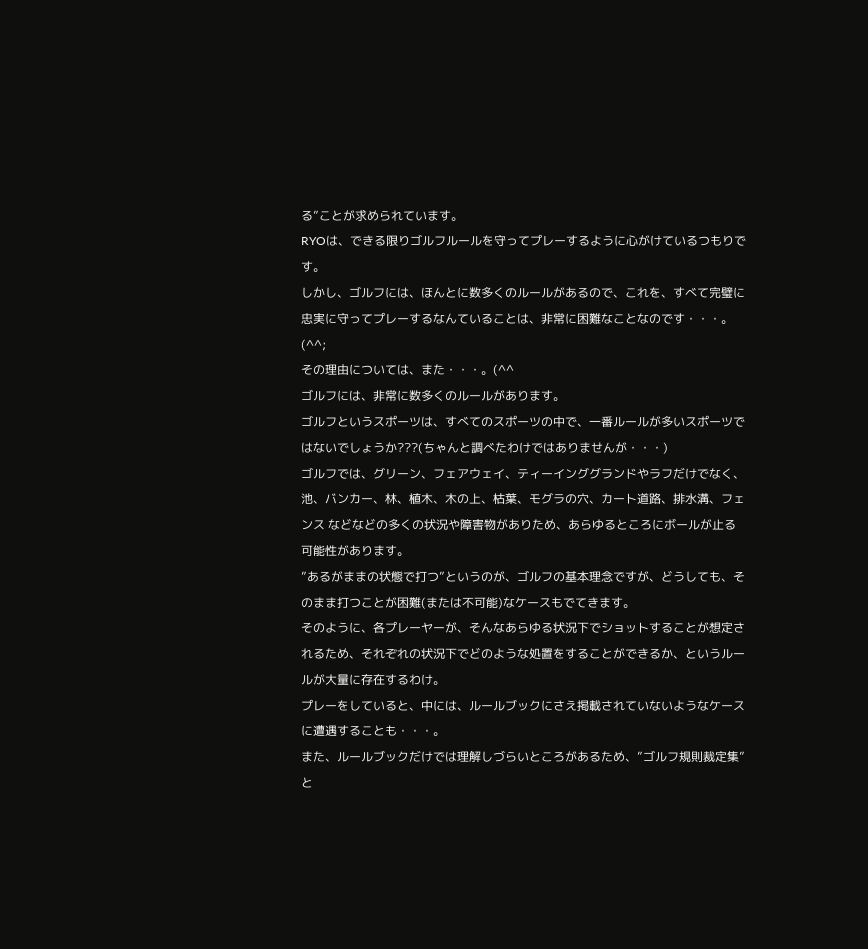る”ことが求められています。
RYOは、できる限りゴルフルールを守ってプレーするように心がけているつもりです。
しかし、ゴルフには、ほんとに数多くのルールがあるので、これを、すべて完璧に忠実に守ってプレーするなんていることは、非常に困難なことなのです・・・。(^^;
その理由については、また・・・。(^^
ゴルフには、非常に数多くのルールがあります。
ゴルフというスポーツは、すべてのスポーツの中で、一番ルールが多いスポーツではないでしょうか???(ちゃんと調べたわけではありませんが・・・)
ゴルフでは、グリーン、フェアウェイ、ティーインググランドやラフだけでなく、池、バンカー、林、植木、木の上、枯葉、モグラの穴、カート道路、排水溝、フェンス などなどの多くの状況や障害物がありため、あらゆるところにボールが止る可能性があります。
”あるがままの状態で打つ”というのが、ゴルフの基本理念ですが、どうしても、そのまま打つことが困難(または不可能)なケースもでてきます。
そのように、各プレーヤーが、そんなあらゆる状況下でショットすることが想定されるため、それぞれの状況下でどのような処置をすることができるか、というルールが大量に存在するわけ。
プレーをしていると、中には、ルールブックにさえ掲載されていないようなケースに遭遇することも・・・。
また、ルールブックだけでは理解しづらいところがあるため、”ゴルフ規則裁定集”と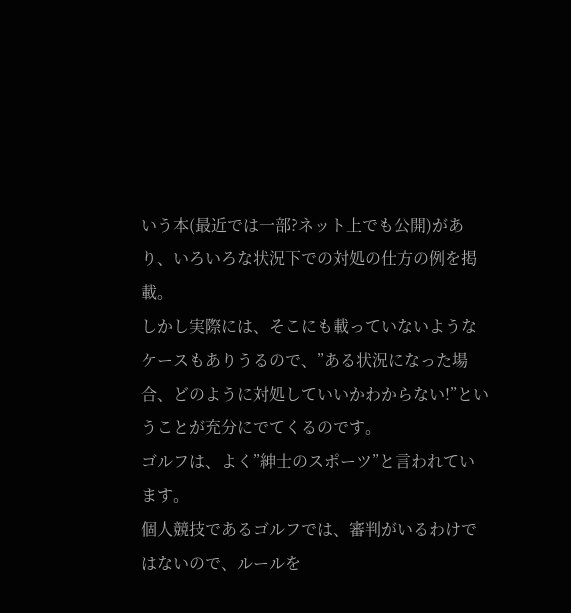いう本(最近では一部?ネット上でも公開)があり、いろいろな状況下での対処の仕方の例を掲載。
しかし実際には、そこにも載っていないようなケースもありうるので、”ある状況になった場合、どのように対処していいかわからない!”ということが充分にでてくるのです。
ゴルフは、よく”紳士のスポーツ”と言われています。
個人競技であるゴルフでは、審判がいるわけではないので、ルールを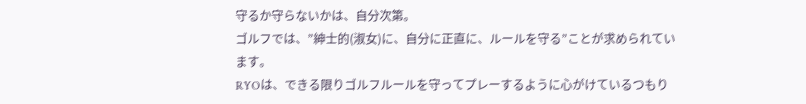守るか守らないかは、自分次第。
ゴルフでは、”紳士的(淑女)に、自分に正直に、ルールを守る”ことが求められています。
RYOは、できる限りゴルフルールを守ってプレーするように心がけているつもり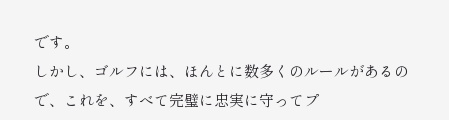です。
しかし、ゴルフには、ほんとに数多くのルールがあるので、これを、すべて完璧に忠実に守ってプ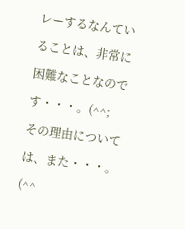レーするなんていることは、非常に困難なことなのです・・・。(^^;
その理由については、また・・・。(^^